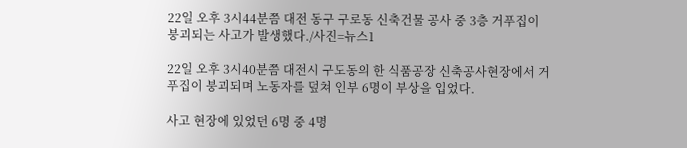22일 오후 3시44분쯤 대전 동구 구로동 신축건물 공사 중 3층 거푸집이 붕괴되는 사고가 발생했다./사진=뉴스1

22일 오후 3시40분쯤 대전시 구도동의 한 식품공장 신축공사현장에서 거푸집이 붕괴되며 노동자를 덮쳐 인부 6명이 부상을 입었다.

사고 현장에 있었던 6명 중 4명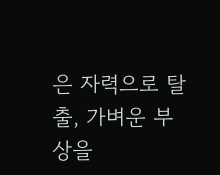은 자력으로 탈출, 가벼운 부상을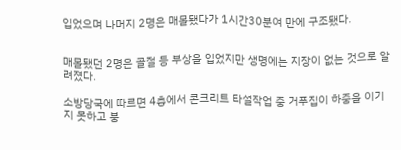입었으며 나머지 2명은 매몰됐다가 1시간30분여 만에 구조됐다.


매몰됐던 2명은 골절 등 부상을 입었지만 생명에는 지장이 없는 것으로 알려졌다.

소방당국에 따르면 4층에서 콘크리트 타설작업 중 거푸집이 하중을 이기지 못하고 붕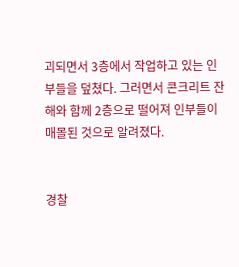괴되면서 3층에서 작업하고 있는 인부들을 덮쳤다. 그러면서 콘크리트 잔해와 함께 2층으로 떨어져 인부들이 매몰된 것으로 알려졌다.


경찰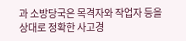과 소방당국은 목격자와 작업자 등을 상대로 정확한 사고경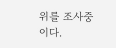위를 조사중이다.